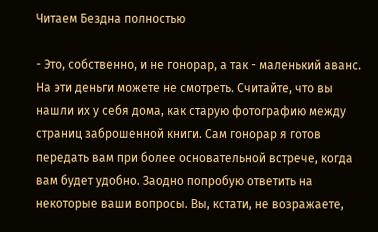Читаем Бездна полностью

- Это, собственно, и не гонорар, а так - маленький аванс. На эти деньги можете не смотреть. Считайте, что вы нашли их у себя дома, как старую фотографию между страниц заброшенной книги. Сам гонорар я готов передать вам при более основательной встрече, когда вам будет удобно. Заодно попробую ответить на некоторые ваши вопросы. Вы, кстати, не возражаете,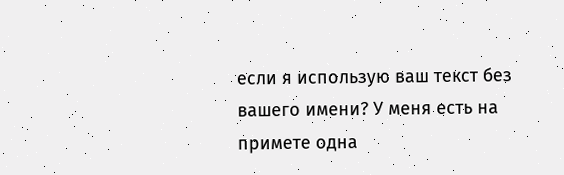если я использую ваш текст без вашего имени? У меня есть на примете одна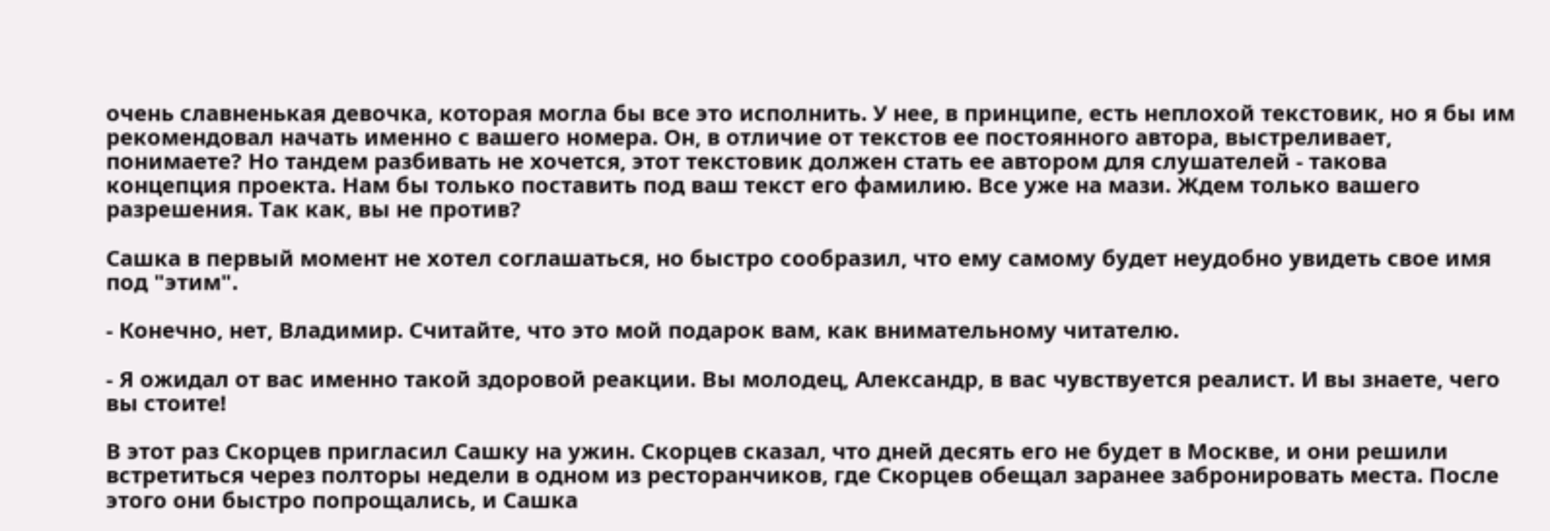очень славненькая девочка, которая могла бы все это исполнить. У нее, в принципе, есть неплохой текстовик, но я бы им рекомендовал начать именно с вашего номера. Он, в отличие от текстов ее постоянного автора, выстреливает, понимаете? Но тандем разбивать не хочется, этот текстовик должен стать ее автором для слушателей - такова концепция проекта. Нам бы только поставить под ваш текст его фамилию. Все уже на мази. Ждем только вашего разрешения. Так как, вы не против?

Сашка в первый момент не хотел соглашаться, но быстро сообразил, что ему самому будет неудобно увидеть свое имя под "этим".

- Конечно, нет, Владимир. Считайте, что это мой подарок вам, как внимательному читателю.

- Я ожидал от вас именно такой здоровой реакции. Вы молодец, Александр, в вас чувствуется реалист. И вы знаете, чего вы стоите!

В этот раз Скорцев пригласил Сашку на ужин. Скорцев сказал, что дней десять его не будет в Москве, и они решили встретиться через полторы недели в одном из ресторанчиков, где Скорцев обещал заранее забронировать места. После этого они быстро попрощались, и Сашка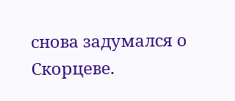снова задумался о Скорцеве.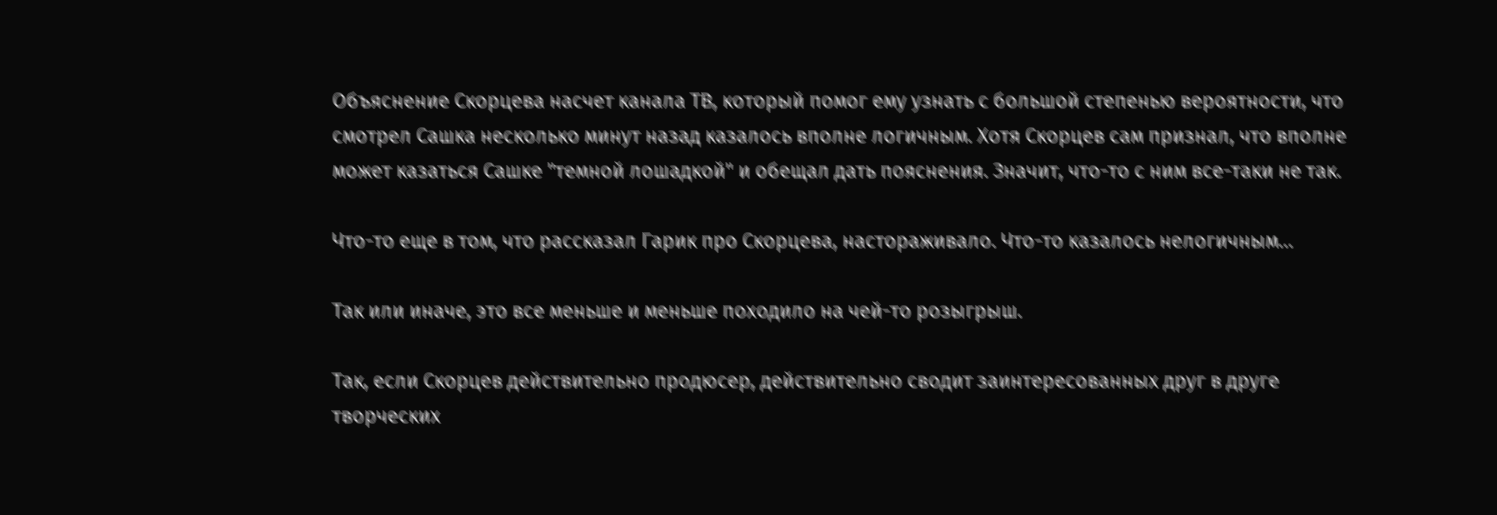Объяснение Скорцева насчет канала ТВ, который помог ему узнать с большой степенью вероятности, что смотрел Сашка несколько минут назад казалось вполне логичным. Хотя Скорцев сам признал, что вполне может казаться Сашке "темной лошадкой" и обещал дать пояснения. Значит, что-то с ним все-таки не так.

Что-то еще в том, что рассказал Гарик про Скорцева, настораживало. Что-то казалось нелогичным...

Так или иначе, это все меньше и меньше походило на чей-то розыгрыш.

Так, если Скорцев действительно продюсер, действительно сводит заинтересованных друг в друге творческих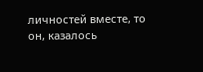личностей вместе, то он, казалось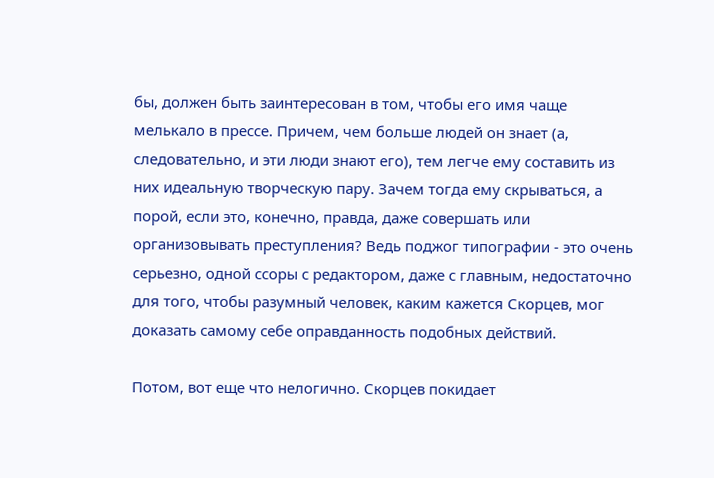бы, должен быть заинтересован в том, чтобы его имя чаще мелькало в прессе. Причем, чем больше людей он знает (а, следовательно, и эти люди знают его), тем легче ему составить из них идеальную творческую пару. Зачем тогда ему скрываться, а порой, если это, конечно, правда, даже совершать или организовывать преступления? Ведь поджог типографии - это очень серьезно, одной ссоры с редактором, даже с главным, недостаточно для того, чтобы разумный человек, каким кажется Скорцев, мог доказать самому себе оправданность подобных действий.

Потом, вот еще что нелогично. Скорцев покидает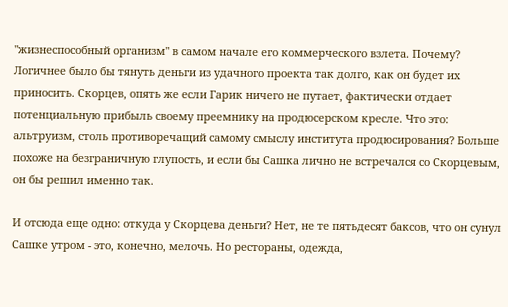"жизнеспособный организм" в самом начале его коммерческого взлета. Почему? Логичнее было бы тянуть деньги из удачного проекта так долго, как он будет их приносить. Скорцев, опять же если Гарик ничего не путает, фактически отдает потенциальную прибыль своему преемнику на продюсерском кресле. Что это: альтруизм, столь противоречащий самому смыслу института продюсирования? Больше похоже на безграничную глупость, и если бы Сашка лично не встречался со Скорцевым, он бы решил именно так.

И отсюда еще одно: откуда у Скорцева деньги? Нет, не те пятьдесят баксов, что он сунул Сашке утром - это, конечно, мелочь. Но рестораны, одежда,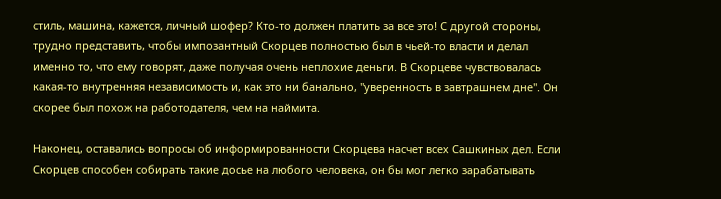стиль, машина, кажется, личный шофер? Кто-то должен платить за все это! С другой стороны, трудно представить, чтобы импозантный Скорцев полностью был в чьей-то власти и делал именно то, что ему говорят, даже получая очень неплохие деньги. В Скорцеве чувствовалась какая-то внутренняя независимость и, как это ни банально, "уверенность в завтрашнем дне". Он скорее был похож на работодателя, чем на наймита.

Наконец, оставались вопросы об информированности Скорцева насчет всех Сашкиных дел. Если Скорцев способен собирать такие досье на любого человека, он бы мог легко зарабатывать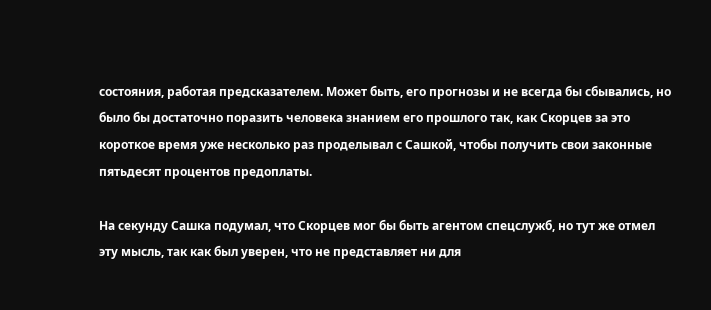состояния, работая предсказателем. Может быть, его прогнозы и не всегда бы сбывались, но было бы достаточно поразить человека знанием его прошлого так, как Скорцев за это короткое время уже несколько раз проделывал с Сашкой, чтобы получить свои законные пятьдесят процентов предоплаты.

На секунду Сашка подумал, что Скорцев мог бы быть агентом спецслужб, но тут же отмел эту мысль, так как был уверен, что не представляет ни для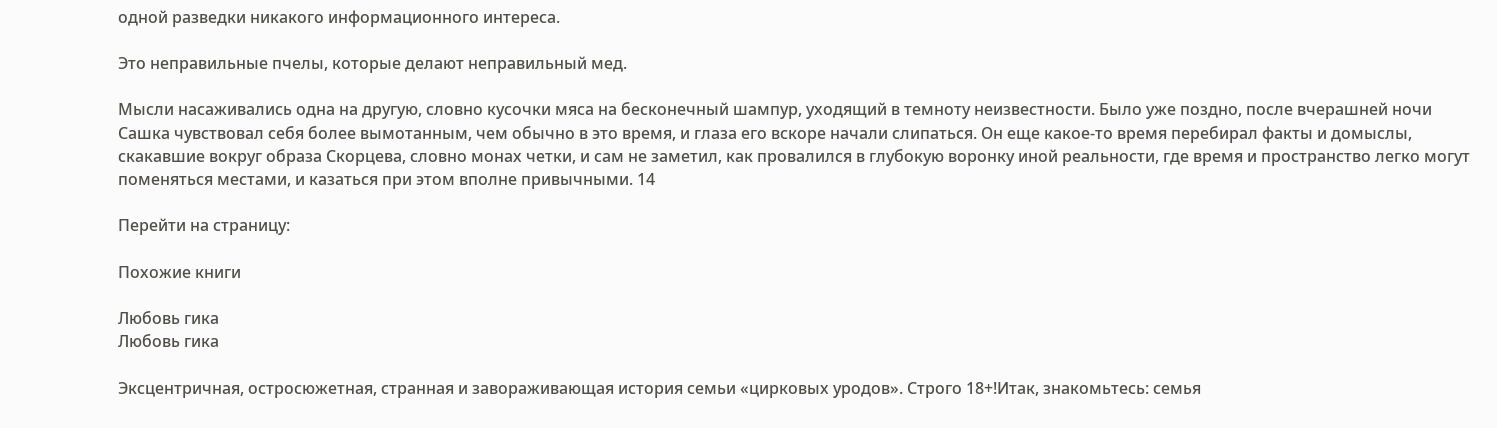одной разведки никакого информационного интереса.

Это неправильные пчелы, которые делают неправильный мед.

Мысли насаживались одна на другую, словно кусочки мяса на бесконечный шампур, уходящий в темноту неизвестности. Было уже поздно, после вчерашней ночи Сашка чувствовал себя более вымотанным, чем обычно в это время, и глаза его вскоре начали слипаться. Он еще какое-то время перебирал факты и домыслы, скакавшие вокруг образа Скорцева, словно монах четки, и сам не заметил, как провалился в глубокую воронку иной реальности, где время и пространство легко могут поменяться местами, и казаться при этом вполне привычными. 14

Перейти на страницу:

Похожие книги

Любовь гика
Любовь гика

Эксцентричная, остросюжетная, странная и завораживающая история семьи «цирковых уродов». Строго 18+!Итак, знакомьтесь: семья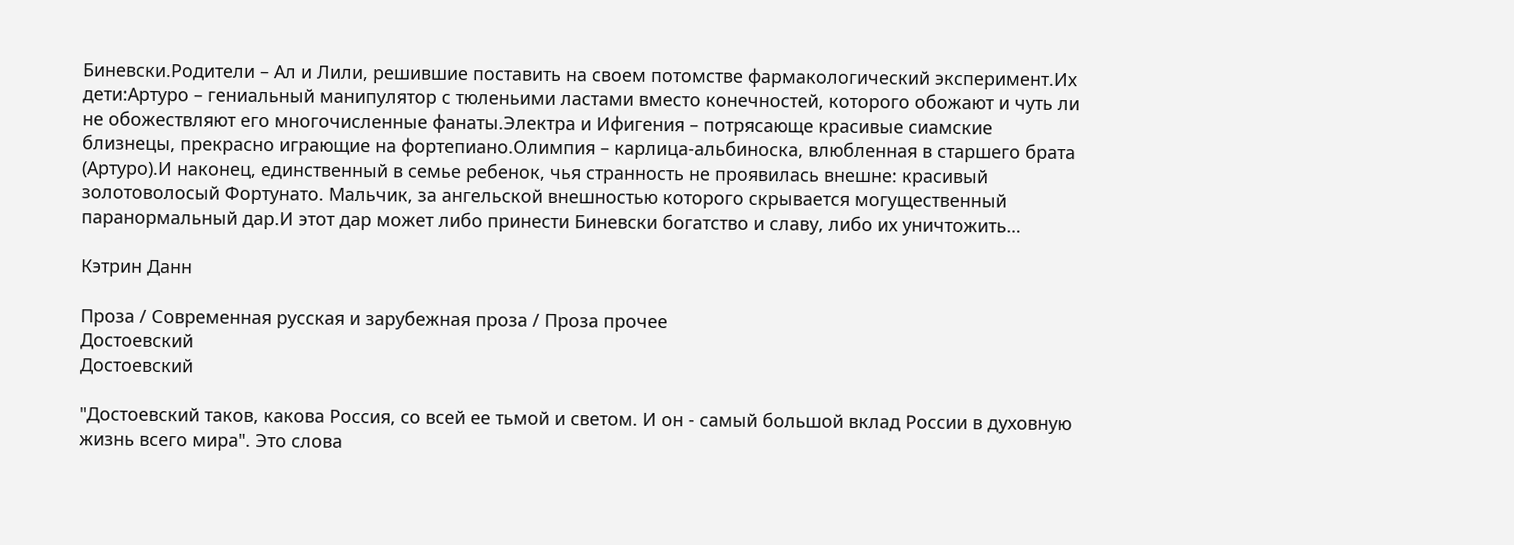Биневски.Родители – Ал и Лили, решившие поставить на своем потомстве фармакологический эксперимент.Их дети:Артуро – гениальный манипулятор с тюленьими ластами вместо конечностей, которого обожают и чуть ли не обожествляют его многочисленные фанаты.Электра и Ифигения – потрясающе красивые сиамские близнецы, прекрасно играющие на фортепиано.Олимпия – карлица-альбиноска, влюбленная в старшего брата (Артуро).И наконец, единственный в семье ребенок, чья странность не проявилась внешне: красивый золотоволосый Фортунато. Мальчик, за ангельской внешностью которого скрывается могущественный паранормальный дар.И этот дар может либо принести Биневски богатство и славу, либо их уничтожить…

Кэтрин Данн

Проза / Современная русская и зарубежная проза / Проза прочее
Достоевский
Достоевский

"Достоевский таков, какова Россия, со всей ее тьмой и светом. И он - самый большой вклад России в духовную жизнь всего мира". Это слова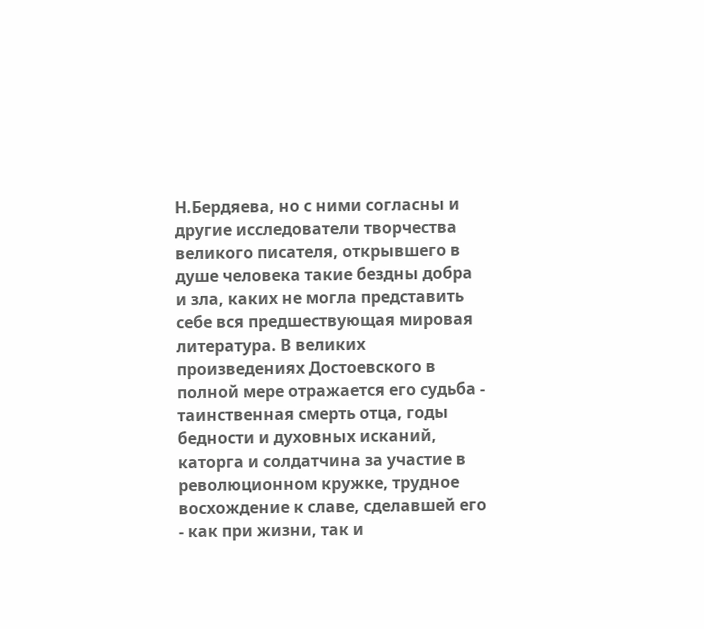Н.Бердяева, но с ними согласны и другие исследователи творчества великого писателя, открывшего в душе человека такие бездны добра и зла, каких не могла представить себе вся предшествующая мировая литература. В великих произведениях Достоевского в полной мере отражается его судьба - таинственная смерть отца, годы бедности и духовных исканий, каторга и солдатчина за участие в революционном кружке, трудное восхождение к славе, сделавшей его - как при жизни, так и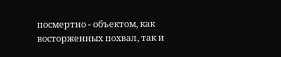посмертно - объектом, как восторженных похвал, так и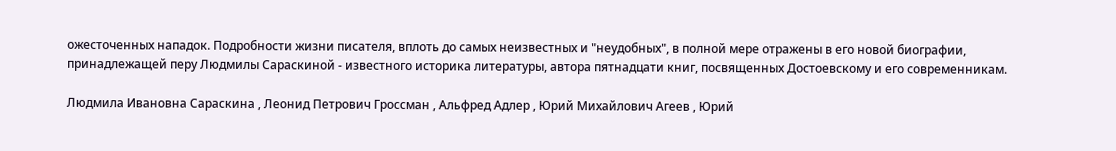ожесточенных нападок. Подробности жизни писателя, вплоть до самых неизвестных и "неудобных", в полной мере отражены в его новой биографии, принадлежащей перу Людмилы Сараскиной - известного историка литературы, автора пятнадцати книг, посвященных Достоевскому и его современникам.

Людмила Ивановна Сараскина , Леонид Петрович Гроссман , Альфред Адлер , Юрий Михайлович Агеев , Юрий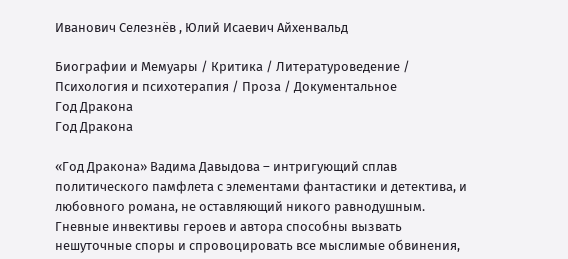Иванович Селезнёв , Юлий Исаевич Айхенвальд

Биографии и Мемуары / Критика / Литературоведение / Психология и психотерапия / Проза / Документальное
Год Дракона
Год Дракона

«Год Дракона» Вадима Давыдова – интригующий сплав политического памфлета с элементами фантастики и детектива, и любовного романа, не оставляющий никого равнодушным. Гневные инвективы героев и автора способны вызвать нешуточные споры и спровоцировать все мыслимые обвинения,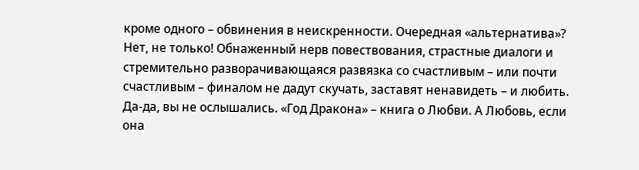кроме одного – обвинения в неискренности. Очередная «альтернатива»? Нет, не только! Обнаженный нерв повествования, страстные диалоги и стремительно разворачивающаяся развязка со счастливым – или почти счастливым – финалом не дадут скучать, заставят ненавидеть – и любить. Да-да, вы не ослышались. «Год Дракона» – книга о Любви. А Любовь, если она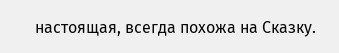настоящая, всегда похожа на Сказку.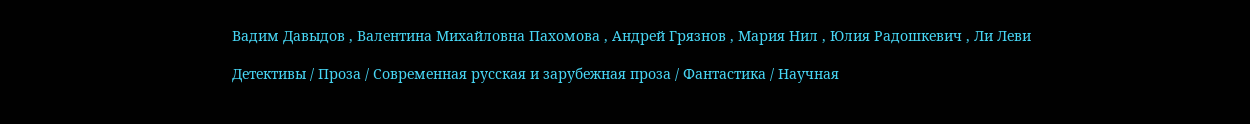Вадим Давыдов , Валентина Михайловна Пахомова , Андрей Грязнов , Мария Нил , Юлия Радошкевич , Ли Леви

Детективы / Проза / Современная русская и зарубежная проза / Фантастика / Научная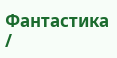Фантастика /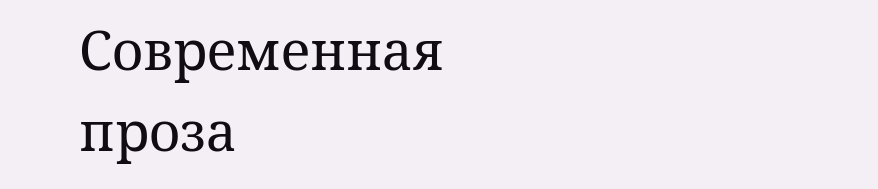Современная проза